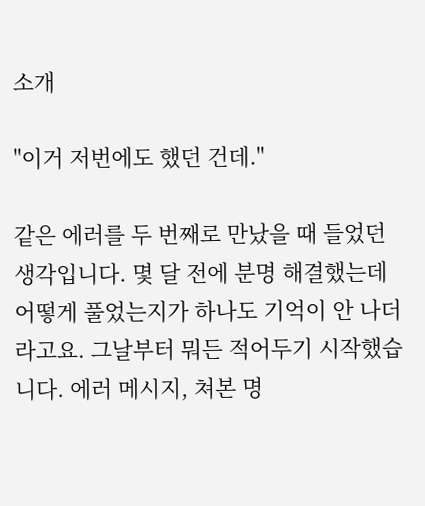소개

"이거 저번에도 했던 건데."

같은 에러를 두 번째로 만났을 때 들었던 생각입니다. 몇 달 전에 분명 해결했는데 어떻게 풀었는지가 하나도 기억이 안 나더라고요. 그날부터 뭐든 적어두기 시작했습니다. 에러 메시지, 쳐본 명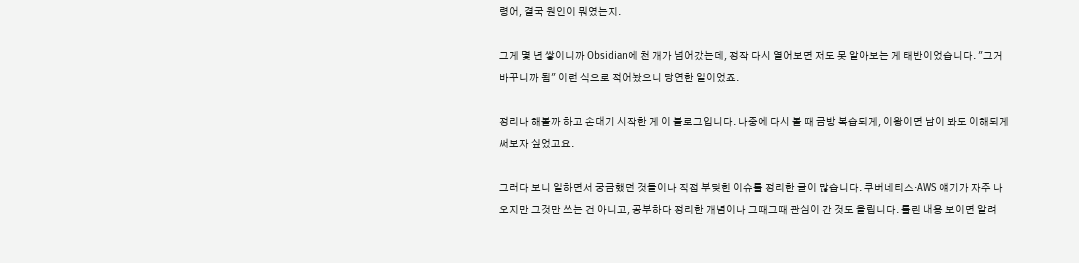령어, 결국 원인이 뭐였는지.

그게 몇 년 쌓이니까 Obsidian에 천 개가 넘어갔는데, 정작 다시 열어보면 저도 못 알아보는 게 태반이었습니다. "그거 바꾸니까 됨" 이런 식으로 적어놨으니 당연한 일이었죠.

정리나 해볼까 하고 손대기 시작한 게 이 블로그입니다. 나중에 다시 볼 때 금방 복습되게, 이왕이면 남이 봐도 이해되게 써보자 싶었고요.

그러다 보니 일하면서 궁금했던 것들이나 직접 부딪힌 이슈를 정리한 글이 많습니다. 쿠버네티스·AWS 얘기가 자주 나오지만 그것만 쓰는 건 아니고, 공부하다 정리한 개념이나 그때그때 관심이 간 것도 올립니다. 틀린 내용 보이면 알려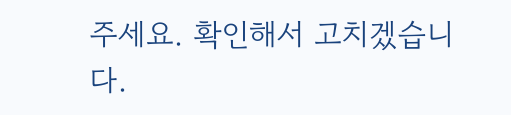주세요. 확인해서 고치겠습니다.